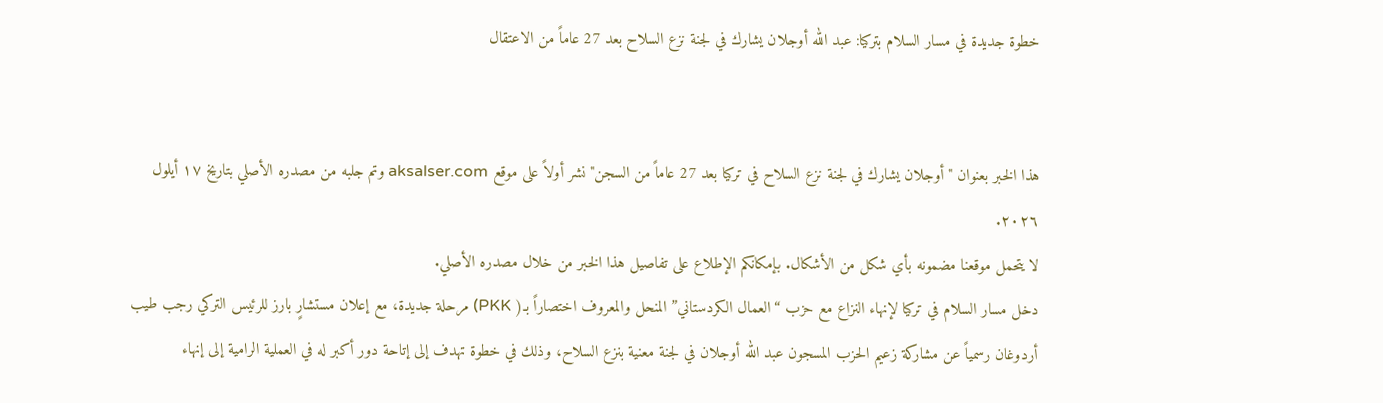خطوة جديدة في مسار السلام بتركيا: عبد الله أوجلان يشارك في لجنة نزع السلاح بعد 27 عاماً من الاعتقال


هذا الخبر بعنوان "أوجلان يشارك في لجنة نزع السلاح في تركيا بعد 27 عاماً من السجن" نشر أولاً على موقع aksalser.com وتم جلبه من مصدره الأصلي بتاريخ ١٧ أيلول ٢٠٢٦.
لا يتحمل موقعنا مضمونه بأي شكل من الأشكال. بإمكانكم الإطلاع على تفاصيل هذا الخبر من خلال مصدره الأصلي.
دخل مسار السلام في تركيا لإنهاء النزاع مع حزب “العمال الكردستاني” المنحل والمعروف اختصاراً بـ( PKK) مرحلة جديدة، مع إعلان مستشارٍ بارز للرئيس التركي رجب طيب أردوغان رسمياً عن مشاركة زعيم الحزب المسجون عبد الله أوجلان في لجنة معنية بنزع السلاح، وذلك في خطوة تهدف إلى إتاحة دور أكبر له في العملية الرامية إلى إنهاء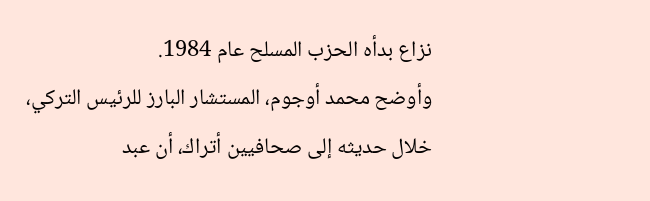نزاع بدأه الحزب المسلح عام 1984.
وأوضح محمد أوجوم، المستشار البارز للرئيس التركي، خلال حديثه إلى صحافيين أتراك، أن عبد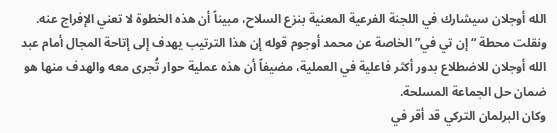الله أوجلان سيشارك في اللجنة الفرعية المعنية بنزع السلاح، مبيناً أن هذه الخطوة لا تعني الإفراج عنه. ونقلت محطة “إن تي في” الخاصة عن محمد أوجوم قوله إن هذا الترتيب يهدف إلى إتاحة المجال أمام عبد الله أوجلان للاضطلاع بدور أكثر فاعلية في العملية، مضيفاً أن هذه عملية حوار تُجرى معه والهدف منها هو ضمان حل الجماعة المسلحة.
وكان البرلمان التركي قد أقر في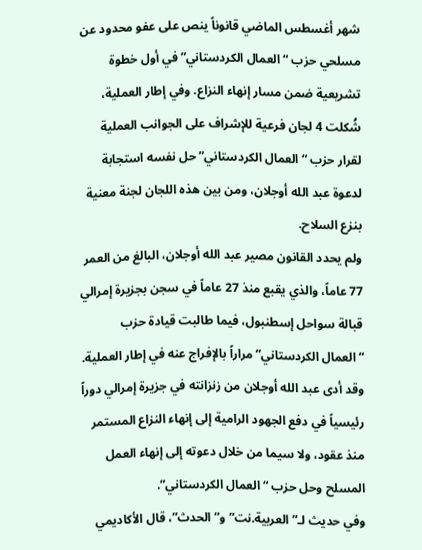شهر أغسطس الماضي قانوناً ينص على عفو محدود عن مسلحي حزب “العمال الكردستاني” في أول خطوة تشريعية ضمن مسار إنهاء النزاع. وفي إطار العملية، شُكلت 4 لجان فرعية للإشراف على الجوانب العملية لقرار حزب “العمال الكردستاني” حل نفسه استجابة لدعوة عبد الله أوجلان، ومن بين هذه اللجان لجنة معنية بنزع السلاح.
ولم يحدد القانون مصير عبد الله أوجلان، البالغ من العمر 77 عاماً، والذي يقبع منذ 27 عاماً في سجن بجزيرة إمرالي قبالة سواحل إسطنبول، فيما طالبت قيادة حزب “العمال الكردستاني” مراراً بالإفراج عنه في إطار العملية. وقد أدى عبد الله أوجلان من زنزانته في جزيرة إمرالي دوراً رئيسياً في دفع الجهود الرامية إلى إنهاء النزاع المستمر منذ عقود، ولا سيما من خلال دعوته إلى إنهاء العمل المسلح وحل حزب “العمال الكردستاني”.
وفي حديث لـ”العربية.نت” و”الحدث”، قال الأكاديمي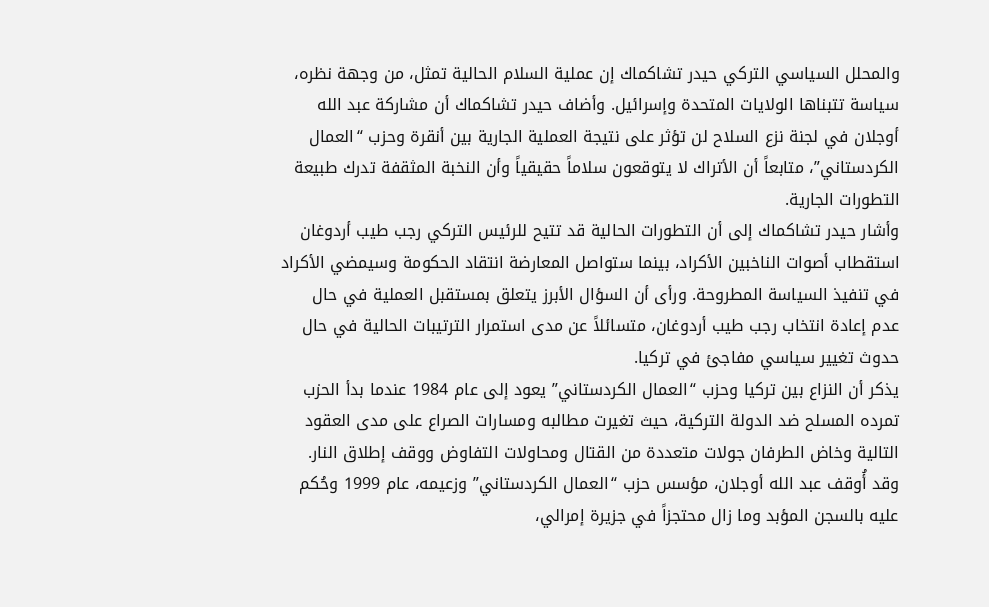والمحلل السياسي التركي حيدر تشاكماك إن عملية السلام الحالية تمثل، من وجهة نظره، سياسة تتبناها الولايات المتحدة وإسرائيل. وأضاف حيدر تشاكماك أن مشاركة عبد الله أوجلان في لجنة نزع السلاح لن تؤثر على نتيجة العملية الجارية بين أنقرة وحزب “العمال الكردستاني”، متابعاً أن الأتراك لا يتوقعون سلاماً حقيقياً وأن النخبة المثقفة تدرك طبيعة التطورات الجارية.
وأشار حيدر تشاكماك إلى أن التطورات الحالية قد تتيح للرئيس التركي رجب طيب أردوغان استقطاب أصوات الناخبين الأكراد، بينما ستواصل المعارضة انتقاد الحكومة وسيمضي الأكراد في تنفيذ السياسة المطروحة. ورأى أن السؤال الأبرز يتعلق بمستقبل العملية في حال عدم إعادة انتخاب رجب طيب أردوغان، متسائلاً عن مدى استمرار الترتيبات الحالية في حال حدوث تغيير سياسي مفاجئ في تركيا.
يذكر أن النزاع بين تركيا وحزب “العمال الكردستاني” يعود إلى عام 1984 عندما بدأ الحزب تمرده المسلح ضد الدولة التركية، حيث تغيرت مطالبه ومسارات الصراع على مدى العقود التالية وخاض الطرفان جولات متعددة من القتال ومحاولات التفاوض ووقف إطلاق النار. وقد أُوقف عبد الله أوجلان، مؤسس حزب “العمال الكردستاني” وزعيمه، عام 1999 وحُكم عليه بالسجن المؤبد وما زال محتجزاً في جزيرة إمرالي،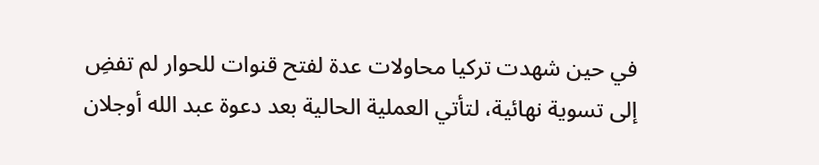في حين شهدت تركيا محاولات عدة لفتح قنوات للحوار لم تفضِ إلى تسوية نهائية، لتأتي العملية الحالية بعد دعوة عبد الله أوجلان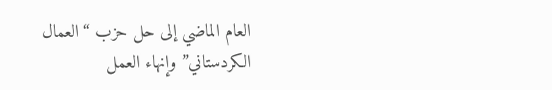العام الماضي إلى حل حزب “العمال الكردستاني” وإنهاء العمل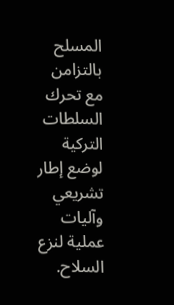المسلح بالتزامن مع تحرك السلطات التركية لوضع إطار تشريعي وآليات عملية لنزع السلاح.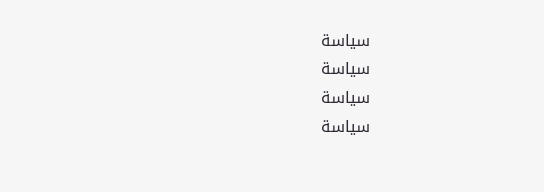سياسة
سياسة
سياسة
سياسة